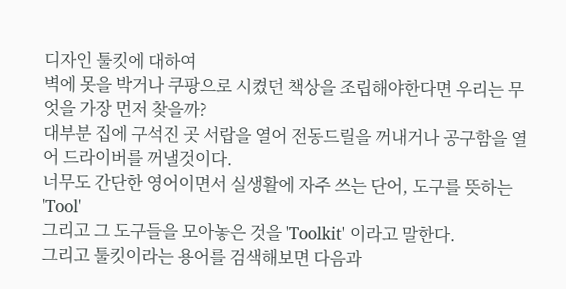디자인 툴킷에 대하여
벽에 못을 박거나 쿠팡으로 시켰던 책상을 조립해야한다면 우리는 무엇을 가장 먼저 찾을까?
대부분 집에 구석진 곳 서랍을 열어 전동드릴을 꺼내거나 공구함을 열어 드라이버를 꺼낼것이다.
너무도 간단한 영어이면서 실생활에 자주 쓰는 단어, 도구를 뜻하는 'Tool'
그리고 그 도구들을 모아놓은 것을 'Toolkit' 이라고 말한다.
그리고 툴킷이라는 용어를 검색해보면 다음과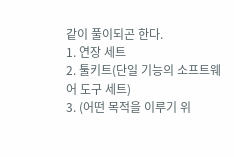같이 풀이되곤 한다.
1. 연장 세트
2. 툴키트(단일 기능의 소프트웨어 도구 세트)
3. (어떤 목적을 이루기 위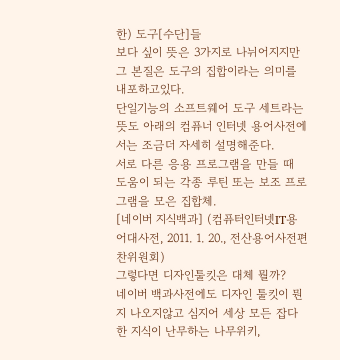한) 도구[수단]들
보다 싶이 뜻은 3가지로 나뉘어지지만 그 본질은 도구의 집합이라는 의미를 내포하고있다.
단일기능의 소프트웨어 도구 세트라는 뜻도 아래의 컴퓨너 인터넷 용어사전에서는 조금더 자세히 설명해준다.
서로 다른 응용 프로그램을 만들 때 도움이 되는 각종 루틴 또는 보조 프로그램을 모은 집합체.
[네이버 지식백과] (컴퓨터인터넷IT용어대사전, 2011. 1. 20., 전산용어사전편찬위원회)
그렇다면 디자인툴킷은 대체 뭘까?
네이버 백과사전에도 디자인 툴킷이 뭔지 나오지않고 심지어 세상 모든 잡다한 지식이 난무하는 나무위키,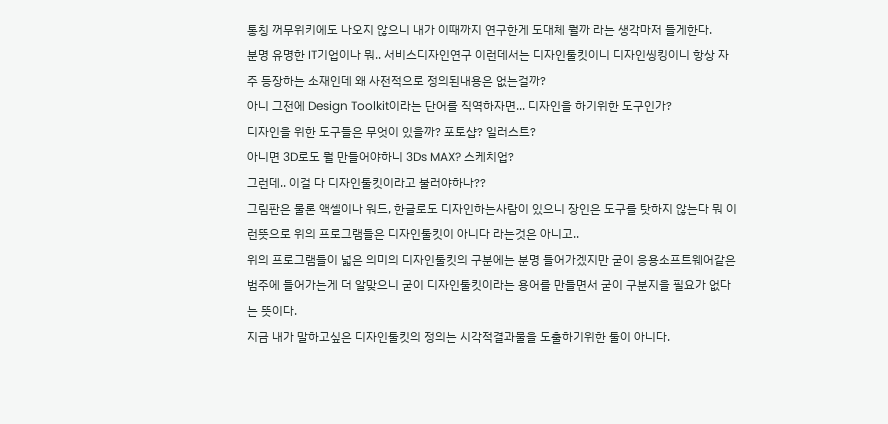통칭 꺼무위키에도 나오지 않으니 내가 이때까지 연구한게 도대체 뭘까 라는 생각마저 들게한다.
분명 유명한 IT기업이나 뭐.. 서비스디자인연구 이런데서는 디자인툴킷이니 디자인씽킹이니 항상 자주 등장하는 소재인데 왜 사전적으로 정의된내용은 없는걸까?
아니 그전에 Design Toolkit이라는 단어를 직역하자면... 디자인을 하기위한 도구인가?
디자인을 위한 도구들은 무엇이 있을까? 포토샵? 일러스트?
아니면 3D로도 뭘 만들어야하니 3Ds MAX? 스케치업?
그런데.. 이걸 다 디자인툴킷이라고 불러야하나??
그림판은 물론 액셀이나 워드, 한글로도 디자인하는사람이 있으니 장인은 도구를 탓하지 않는다 뭐 이런뜻으로 위의 프로그램들은 디자인툴킷이 아니다 라는것은 아니고..
위의 프로그램들이 넓은 의미의 디자인툴킷의 구분에는 분명 들어가겠지만 굳이 응용소프트웨어같은 범주에 들어가는게 더 알맞으니 굳이 디자인툴킷이라는 용어를 만들면서 굳이 구분지을 필요가 없다는 뜻이다.
지금 내가 말하고싶은 디자인툴킷의 정의는 시각적결과물을 도출하기위한 툴이 아니다.